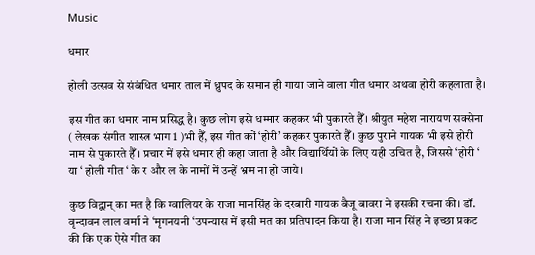Music

धमार

होली उत्सव से संबंधित धमार ताल में ध्रुपद के समान ही गाया जाने वाला गीत धमार अथवा होरी कहलाता है।

इस गीत का धमार नाम प्रसिद्ध है। कुछ लोग इसे धम्मार कहकर भी पुकारते हैँ। श्रीयुत महेश नारायण सक्सेना ( लेखक संगीत शास्त्र भाग 1 )भी हैँ, इस गीत कों ‘होरी’ कहकर पुकारते हैँ। कुछ पुराने गायक भी इसे होरी नाम से पुकारते हैँ। प्रचार में इसे धमार ही कहा जाता है और विद्यार्थियों के लिए यही उचित है, जिससे ‘होरी ‘ या ‘ होली गीत ‘ के र और ल के नामों में उन्हें भ्रम ना हो जाये।

कुछ विद्वान् का मत है कि ग्वालियर के राजा मानसिंह के दरबारी गायक बैजू बावरा ने इसकी रचना की। डॉ. वृन्दावन लाल वर्मा ने ‘मृगनयनी ‘उपन्यास में इसी मत का प्रतिपादन किया है। राजा मान सिंह ने इच्छा प्रकट की कि एक ऐसे गीत का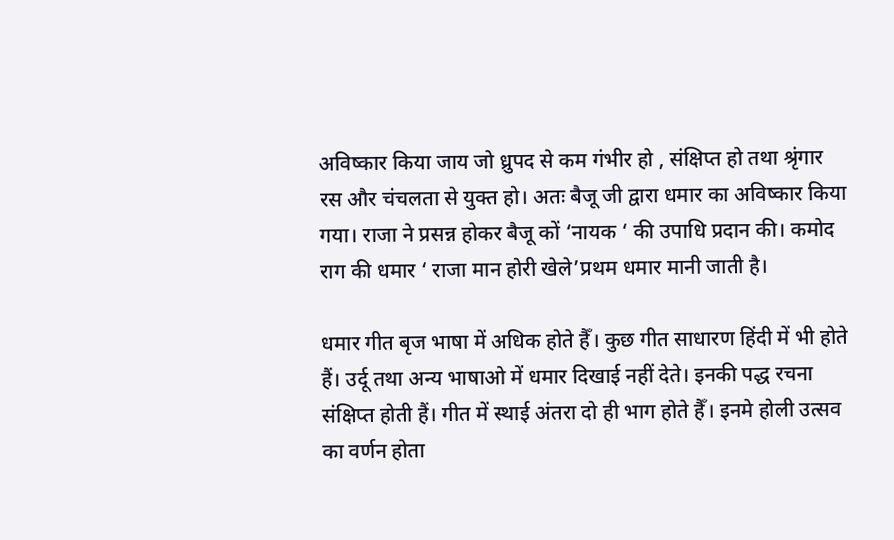अविष्कार किया जाय जो ध्रुपद से कम गंभीर हो , संक्षिप्त हो तथा श्रृंगार रस और चंचलता से युक्त हो। अतः बैजू जी द्वारा धमार का अविष्कार किया गया। राजा ने प्रसन्न होकर बैजू कों ‘नायक ‘ की उपाधि प्रदान की। कमोद राग की धमार ‘ राजा मान होरी खेले’प्रथम धमार मानी जाती है।

धमार गीत बृज भाषा में अधिक होते हैँ। कुछ गीत साधारण हिंदी में भी होते हैं। उर्दू तथा अन्य भाषाओ में धमार दिखाई नहीं देते। इनकी पद्ध रचना संक्षिप्त होती हैं। गीत में स्थाई अंतरा दो ही भाग होते हैँ। इनमे होली उत्सव का वर्णन होता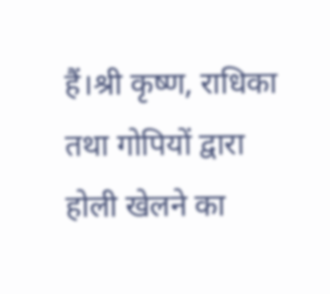हैं।श्री कृष्ण, राधिका तथा गोपियों द्वारा होली खेलने का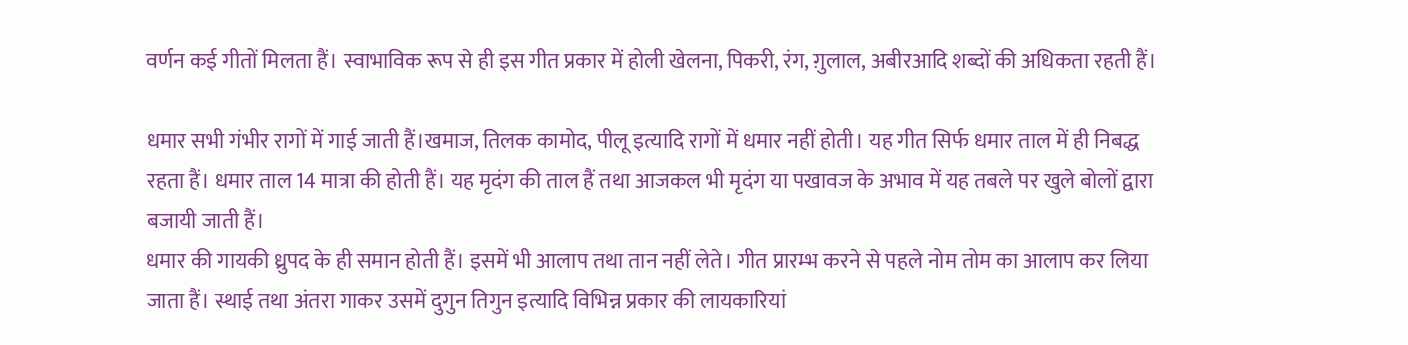वर्णन कई गीतों मिलता हैं। स्वाभाविक रूप से ही इस गीत प्रकार में होली खेलना, पिकरी, रंग, ग़ुलाल, अबीरआदि शब्दों की अधिकता रहती हैं।

धमार सभी गंभीर रागों में गाई जाती हैं।खमाज, तिलक कामोद, पीलू इत्यादि रागों में धमार नहीं होती। यह गीत सिर्फ धमार ताल में ही निबद्ध रहता हैं। धमार ताल 14 मात्रा की होती हैं। यह मृदंग की ताल हैं तथा आजकल भी मृदंग या पखावज के अभाव में यह तबले पर खुले बोलों द्वारा बजायी जाती हैं।
धमार की गायकी ध्रुपद के ही समान होती हैं। इसमें भी आलाप तथा तान नहीं लेते। गीत प्रारम्भ करने से पहले नोम तोम का आलाप कर लिया जाता हैं। स्थाई तथा अंतरा गाकर उसमें दुगुन तिगुन इत्यादि विभिन्न प्रकार की लायकारियां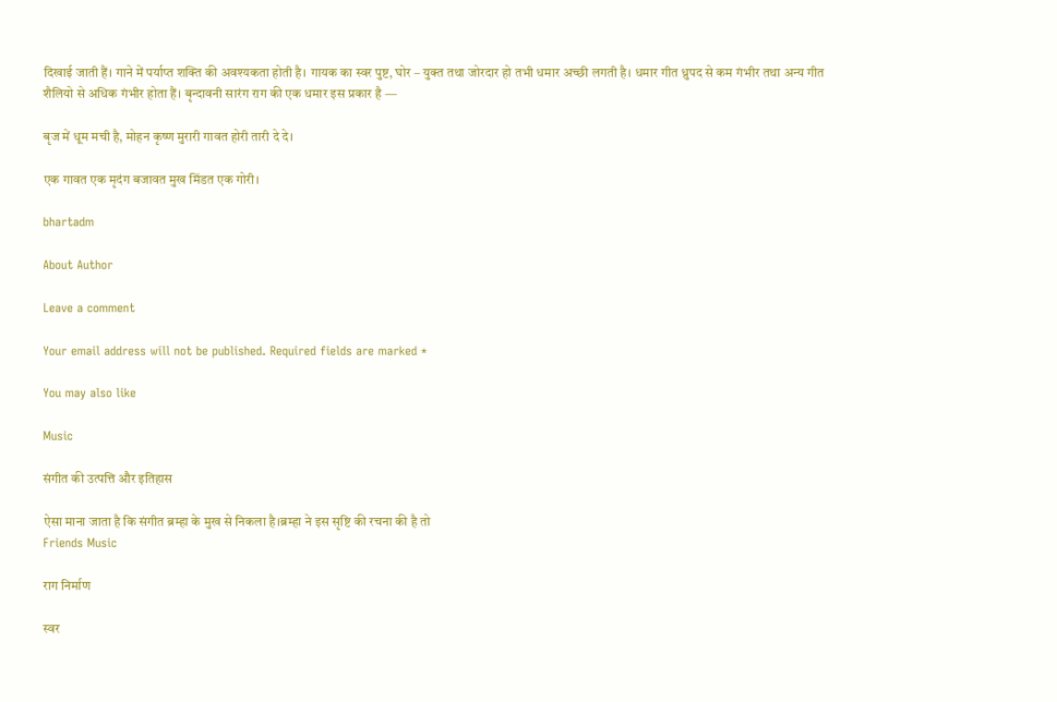दिखाई जाती हैं। गाने में पर्याप्त शक्ति की अवश्यकता होती है। गायक का स्वर पुष्ट, घोर – युक्त तथा जोरदार हो तभी धमार अच्छी लगती है। धमार गीत ध्रुपद से कम गंभीर तथा अन्य गीत शैलियो से अधिक गंभीर होता हैं। बृन्दावनी सारंग राग की एक धमार इस प्रकार है —

बृज में धूम मची है, मोहन कृष्ण मुरारी गावत होरी तारी दे दे।

एक गावत एक मृदंग बजावत मुख मिंडत एक गोरी।

bhartadm

About Author

Leave a comment

Your email address will not be published. Required fields are marked *

You may also like

Music

संगीत की उत्पत्ति और इतिहास

ऐसा माना जाता है कि संगीत ब्रम्हा के मुख से निकला है।ब्रम्हा ने इस सृष्टि की रचना की है तो
Friends Music

राग निर्माण

स्वर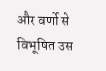और वर्णो से विभूषित उस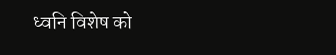ध्वनि विशेष को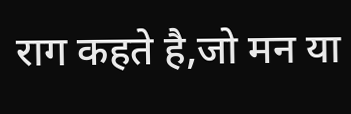राग कहते है,जो मन या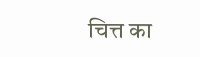चित्त का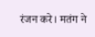रंजन करे। मतंग ने